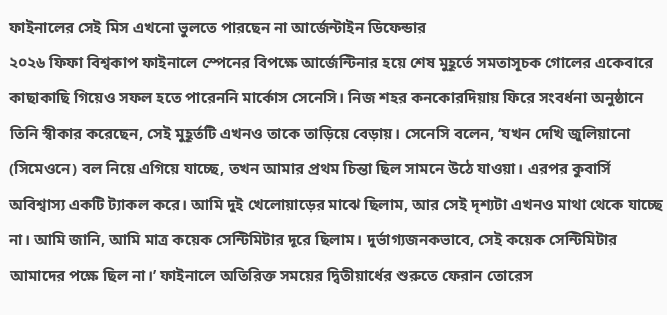ফাইনালের সেই মিস এখনো ভুলতে পারছেন না আর্জেন্টাইন ডিফেন্ডার
২০২৬ ফিফা বিশ্বকাপ ফাইনালে স্পেনের বিপক্ষে আর্জেন্টিনার হয়ে শেষ মুহূর্তে সমতাসূচক গোলের একেবারে কাছাকাছি গিয়েও সফল হতে পারেননি মার্কোস সেনেসি। নিজ শহর কনকোরদিয়ায় ফিরে সংবর্ধনা অনুষ্ঠানে তিনি স্বীকার করেছেন, সেই মুহূর্তটি এখনও তাকে তাড়িয়ে বেড়ায়। সেনেসি বলেন, ‘যখন দেখি জুলিয়ানো (সিমেওনে) বল নিয়ে এগিয়ে যাচ্ছে, তখন আমার প্রথম চিন্তা ছিল সামনে উঠে যাওয়া। এরপর কুবার্সি অবিশ্বাস্য একটি ট্যাকল করে। আমি দুই খেলোয়াড়ের মাঝে ছিলাম, আর সেই দৃশ্যটা এখনও মাথা থেকে যাচ্ছে না। আমি জানি, আমি মাত্র কয়েক সেন্টিমিটার দূরে ছিলাম। দুর্ভাগ্যজনকভাবে, সেই কয়েক সেন্টিমিটার আমাদের পক্ষে ছিল না।’ ফাইনালে অতিরিক্ত সময়ের দ্বিতীয়ার্ধের শুরুতে ফেরান তোরেস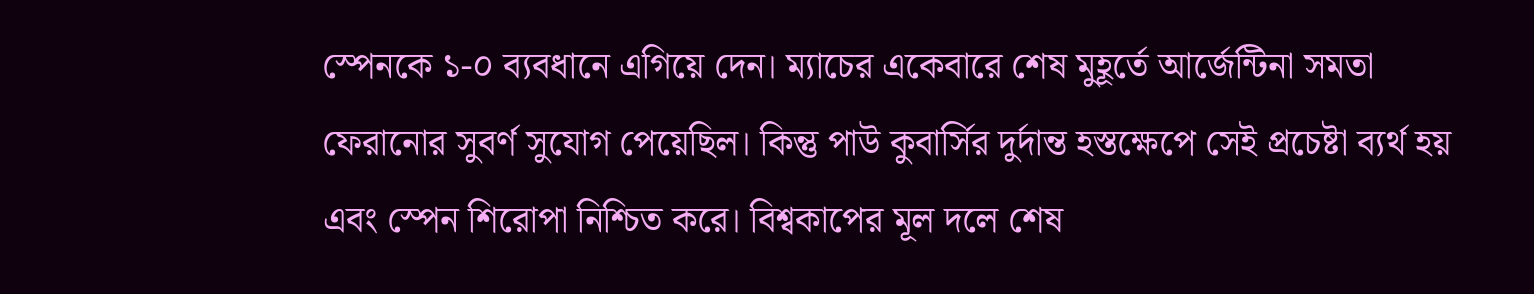স্পেনকে ১-০ ব্যবধানে এগিয়ে দেন। ম্যাচের একেবারে শেষ মুহূর্তে আর্জেন্টিনা সমতা ফেরানোর সুবর্ণ সুযোগ পেয়েছিল। কিন্তু পাউ কুবার্সির দুর্দান্ত হস্তক্ষেপে সেই প্রচেষ্টা ব্যর্থ হয় এবং স্পেন শিরোপা নিশ্চিত করে। বিশ্বকাপের মূল দলে শেষ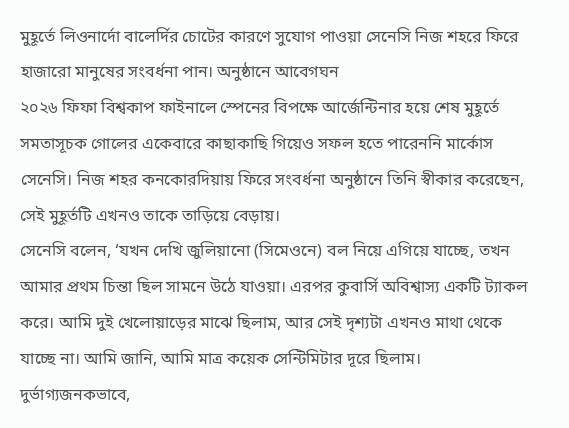মুহূর্তে লিওনার্দো বালের্দির চোটের কারণে সুযোগ পাওয়া সেনেসি নিজ শহরে ফিরে হাজারো মানুষের সংবর্ধনা পান। অনুষ্ঠানে আবেগঘন
২০২৬ ফিফা বিশ্বকাপ ফাইনালে স্পেনের বিপক্ষে আর্জেন্টিনার হয়ে শেষ মুহূর্তে সমতাসূচক গোলের একেবারে কাছাকাছি গিয়েও সফল হতে পারেননি মার্কোস সেনেসি। নিজ শহর কনকোরদিয়ায় ফিরে সংবর্ধনা অনুষ্ঠানে তিনি স্বীকার করেছেন, সেই মুহূর্তটি এখনও তাকে তাড়িয়ে বেড়ায়।
সেনেসি বলেন, ‘যখন দেখি জুলিয়ানো (সিমেওনে) বল নিয়ে এগিয়ে যাচ্ছে, তখন আমার প্রথম চিন্তা ছিল সামনে উঠে যাওয়া। এরপর কুবার্সি অবিশ্বাস্য একটি ট্যাকল করে। আমি দুই খেলোয়াড়ের মাঝে ছিলাম, আর সেই দৃশ্যটা এখনও মাথা থেকে যাচ্ছে না। আমি জানি, আমি মাত্র কয়েক সেন্টিমিটার দূরে ছিলাম। দুর্ভাগ্যজনকভাবে,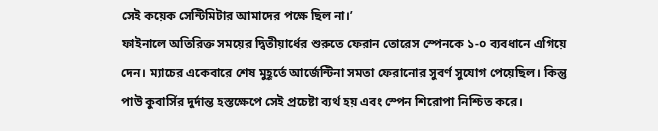সেই কয়েক সেন্টিমিটার আমাদের পক্ষে ছিল না।’
ফাইনালে অতিরিক্ত সময়ের দ্বিতীয়ার্ধের শুরুতে ফেরান তোরেস স্পেনকে ১-০ ব্যবধানে এগিয়ে দেন। ম্যাচের একেবারে শেষ মুহূর্তে আর্জেন্টিনা সমতা ফেরানোর সুবর্ণ সুযোগ পেয়েছিল। কিন্তু পাউ কুবার্সির দুর্দান্ত হস্তক্ষেপে সেই প্রচেষ্টা ব্যর্থ হয় এবং স্পেন শিরোপা নিশ্চিত করে।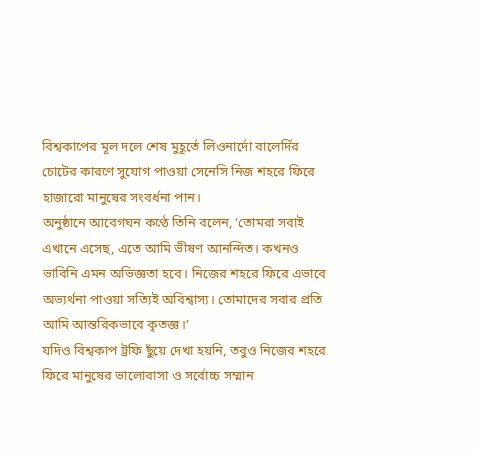বিশ্বকাপের মূল দলে শেষ মুহূর্তে লিওনার্দো বালের্দির চোটের কারণে সুযোগ পাওয়া সেনেসি নিজ শহরে ফিরে হাজারো মানুষের সংবর্ধনা পান।
অনুষ্ঠানে আবেগঘন কণ্ঠে তিনি বলেন, ‘তোমরা সবাই এখানে এসেছ, এতে আমি ভীষণ আনন্দিত। কখনও ভাবিনি এমন অভিজ্ঞতা হবে। নিজের শহরে ফিরে এভাবে অভ্যর্থনা পাওয়া সত্যিই অবিশ্বাস্য। তোমাদের সবার প্রতি আমি আন্তরিকভাবে কৃতজ্ঞ।’
যদিও বিশ্বকাপ ট্রফি ছুঁয়ে দেখা হয়নি, তবুও নিজের শহরে ফিরে মানুষের ভালোবাসা ও সর্বোচ্চ সম্মান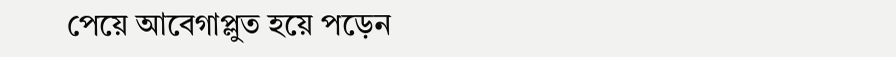পেয়ে আবেগাপ্লুত হয়ে পড়েন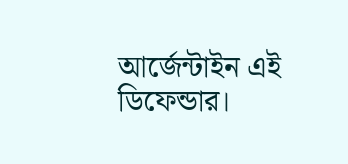আর্জেন্টাইন এই ডিফেন্ডার।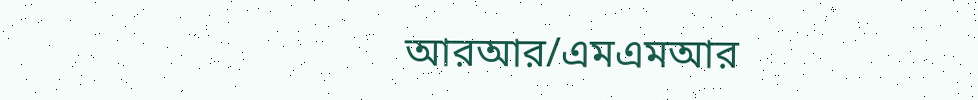আরআর/এমএমআর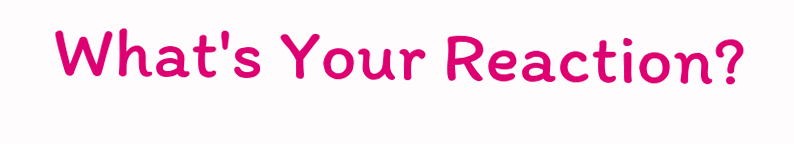What's Your Reaction?